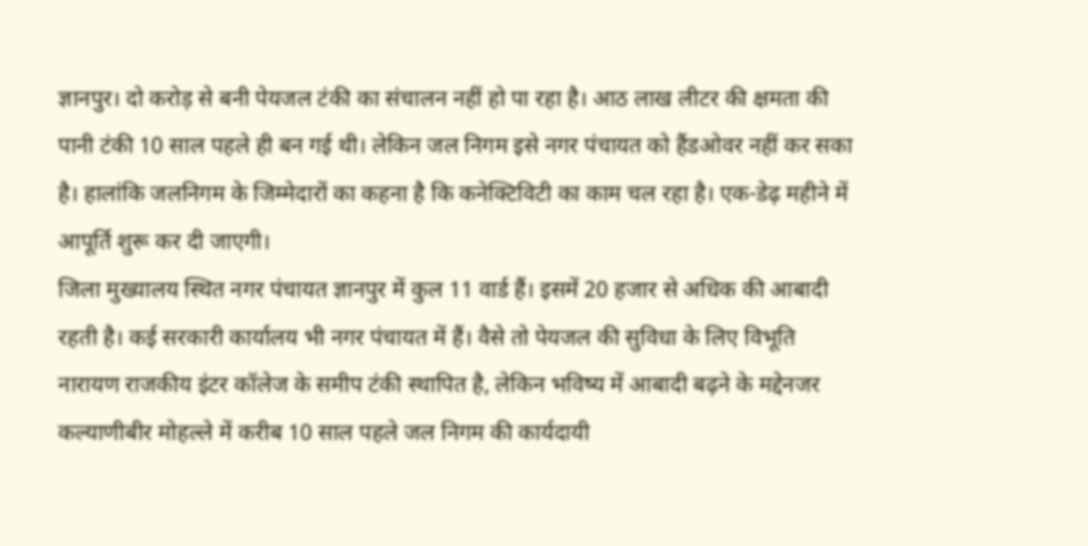ज्ञानपुर। दो करोड़ से बनी पेयजल टंकी का संचालन नहीं हो पा रहा है। आठ लाख लीटर की क्षमता की पानी टंकी 10 साल पहले ही बन गई थी। लेकिन जल निगम इसे नगर पंचायत को हैंडओवर नहीं कर सका है। हालांकि जलनिगम के जिम्मेदारों का कहना है कि कनेक्टिविटी का काम चल रहा है। एक-डेढ़ महीने में आपूर्ति शुरू कर दी जाएगी।
जिला मुख्यालय स्थित नगर पंचायत ज्ञानपुर में कुल 11 वार्ड हैं। इसमें 20 हजार से अधिक की आबादी रहती है। कई सरकारी कार्यालय भी नगर पंचायत में हैं। वैसे तो पेयजल की सुविधा के लिए विभूति नारायण राजकीय इंटर कॉलेज के समीप टंकी स्थापित है, लेकिन भविष्य में आबादी बढ़ने के मद्देनजर कल्याणीबीर मोहल्ले में करीब 10 साल पहले जल निगम की कार्यदायी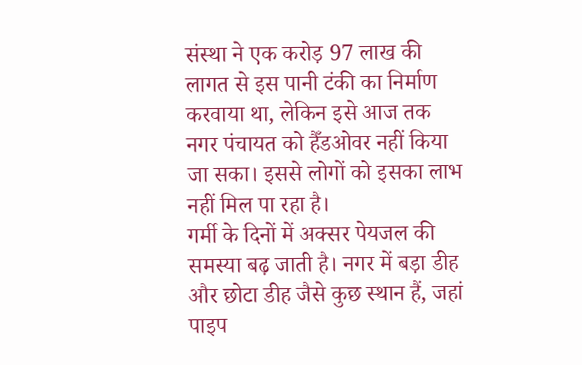संस्था ने एक करोड़ 97 लाख की लागत से इस पानी टंकी का निर्माण करवाया था, लेकिन इसे आज तक नगर पंचायत को हैँडओवर नहीं किया जा सका। इससे लोगों को इसका लाभ नहीं मिल पा रहा है।
गर्मी के दिनों में अक्सर पेयजल की समस्या बढ़ जाती है। नगर में बड़ा डीह और छोटा डीह जैसे कुछ स्थान हैं, जहां पाइप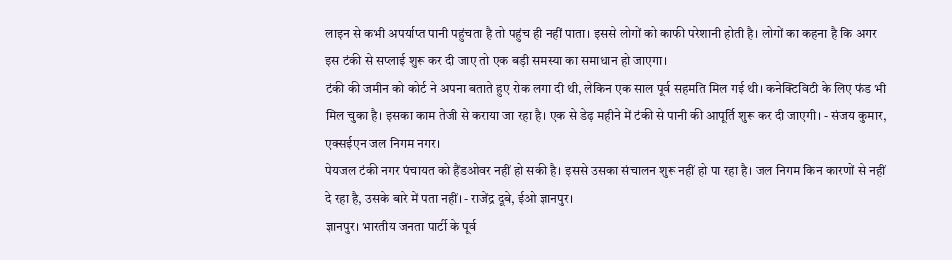लाइन से कभी अपर्याप्त पानी पहुंचता है तो पहुंच ही नहीं पाता। इससे लोगों को काफी परेशानी होती है। लोगों का कहना है कि अगर इस टंकी से सप्लाई शुरू कर दी जाए तो एक बड़ी समस्या का समाधान हो जाएगा।
टंकी की जमीन को कोर्ट ने अपना बताते हुए रोक लगा दी थी, लेकिन एक साल पूर्व सहमति मिल गई थी। कनेक्टिविटी के लिए फंड भी मिल चुका है। इसका काम तेजी से कराया जा रहा है। एक से डेढ़ महीने में टंकी से पानी की आपूर्ति शुरू कर दी जाएगी। - संजय कुमार, एक्सईएन जल निगम नगर।
पेयजल टंकी नगर पंचायत को हैंडओवर नहीं हो सकी है। इससे उसका संचालन शुरू नहीं हो पा रहा है। जल निगम किन कारणों से नहीं दे रहा है, उसके बारे में पता नहीं। - राजेंद्र दूबे, ईओ ज्ञानपुर।
ज्ञानपुर। भारतीय जनता पार्टी के पूर्व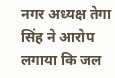नगर अध्यक्ष तेगा सिंह ने आरोप लगाया कि जल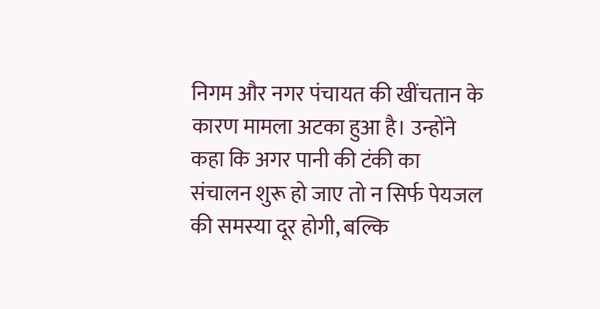निगम और नगर पंचायत की खींचतान के कारण मामला अटका हुआ है। उन्होंने कहा कि अगर पानी की टंकी का संचालन शुरू हो जाए तो न सिर्फ पेयजल की समस्या दूर होगी, बल्कि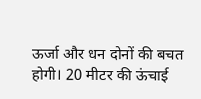ऊर्जा और धन दोनों की बचत होगी। 20 मीटर की ऊंचाई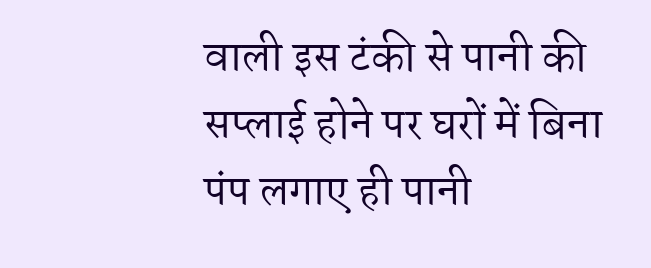वाली इस टंकी से पानी की सप्लाई होने पर घरों में बिना पंप लगाए ही पानी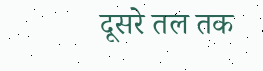दूसरे तल तक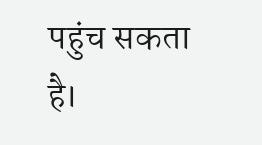पहुंच सकता है।